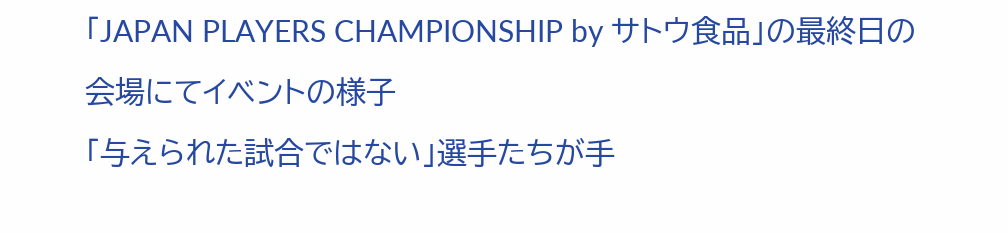「JAPAN PLAYERS CHAMPIONSHIP by サトウ食品」の最終日の会場にてイベントの様子
「与えられた試合ではない」選手たちが手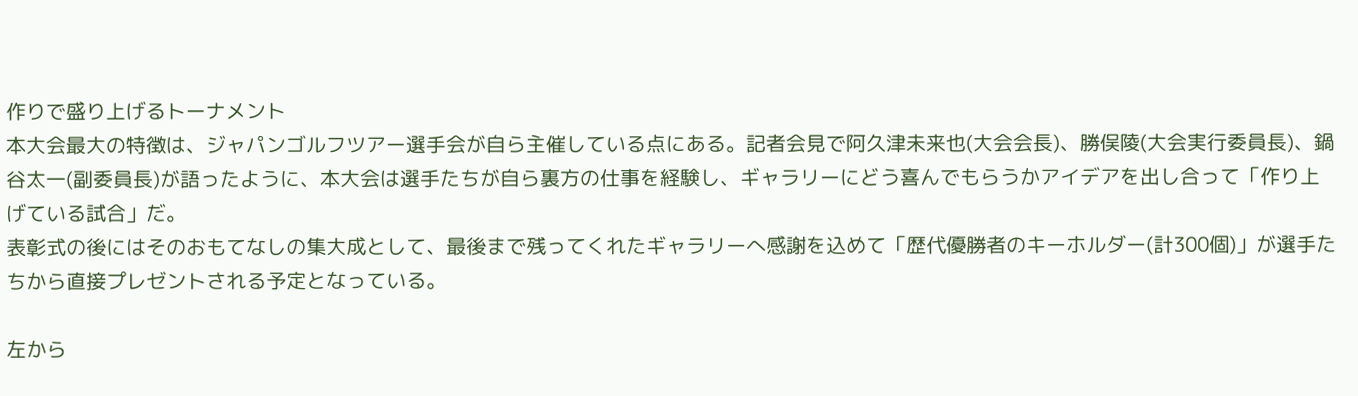作りで盛り上げるトーナメント
本大会最大の特徴は、ジャパンゴルフツアー選手会が自ら主催している点にある。記者会見で阿久津未来也(大会会長)、勝俣陵(大会実行委員長)、鍋谷太一(副委員長)が語ったように、本大会は選手たちが自ら裏方の仕事を経験し、ギャラリーにどう喜んでもらうかアイデアを出し合って「作り上げている試合」だ。
表彰式の後にはそのおもてなしの集大成として、最後まで残ってくれたギャラリーへ感謝を込めて「歴代優勝者のキーホルダー(計300個)」が選手たちから直接プレゼントされる予定となっている。

左から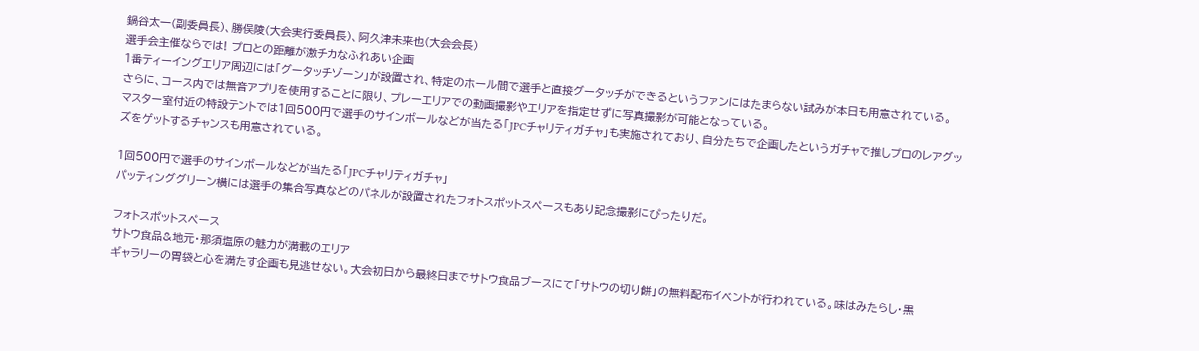鍋谷太一(副委員長)、勝俣陵(大会実行委員長)、阿久津未来也(大会会長)
選手会主催ならでは! プロとの距離が激チカなふれあい企画
1番ティーイングエリア周辺には「グータッチゾーン」が設置され、特定のホール間で選手と直接グータッチができるというファンにはたまらない試みが本日も用意されている。
さらに、コース内では無音アプリを使用することに限り、プレーエリアでの動画撮影やエリアを指定せずに写真撮影が可能となっている。
マスター室付近の特設テントでは1回500円で選手のサインボールなどが当たる「JPCチャリティガチャ」も実施されており、自分たちで企画したというガチャで推しプロのレアグッズをゲットするチャンスも用意されている。

1回500円で選手のサインボールなどが当たる「JPCチャリティガチャ」
パッティンググリーン横には選手の集合写真などのパネルが設置されたフォトスポットスペースもあり記念撮影にぴったりだ。

フォトスポットスペース
サトウ食品&地元・那須塩原の魅力が満載のエリア
ギャラリーの胃袋と心を満たす企画も見逃せない。大会初日から最終日までサトウ食品ブースにて「サトウの切り餅」の無料配布イベントが行われている。味はみたらし・黒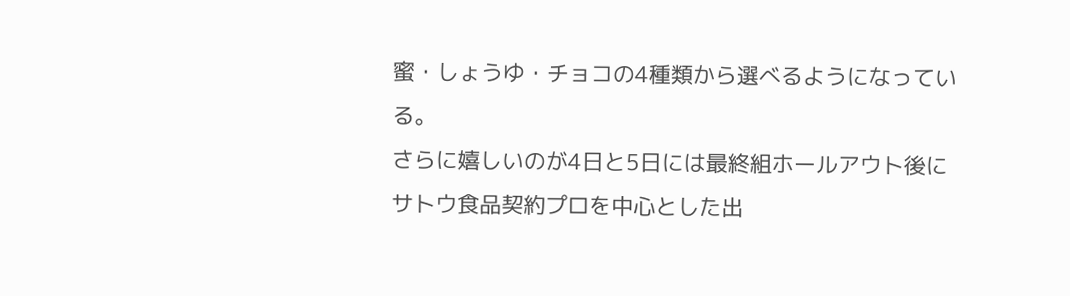蜜・しょうゆ・チョコの4種類から選べるようになっている。
さらに嬉しいのが4日と5日には最終組ホールアウト後にサトウ食品契約プロを中心とした出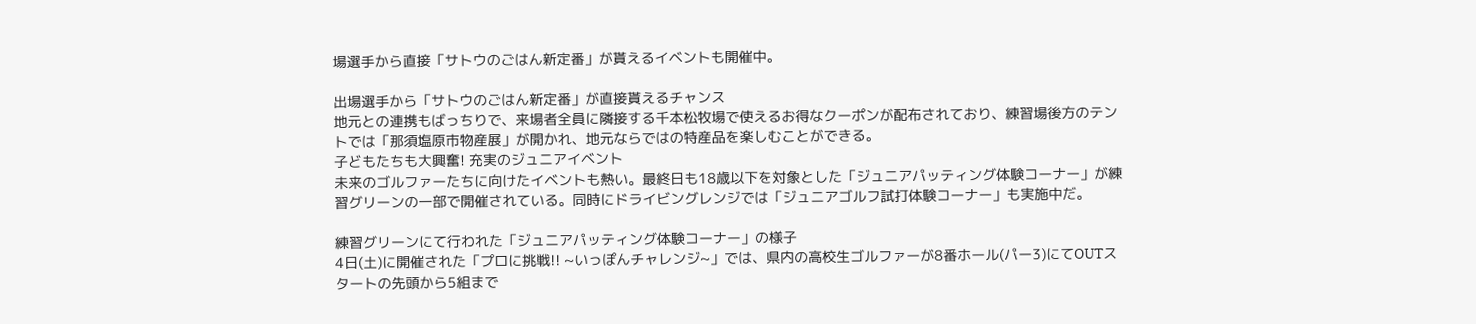場選手から直接「サトウのごはん新定番」が貰えるイベントも開催中。

出場選手から「サトウのごはん新定番」が直接貰えるチャンス
地元との連携もばっちりで、来場者全員に隣接する千本松牧場で使えるお得なクーポンが配布されており、練習場後方のテントでは「那須塩原市物産展」が開かれ、地元ならではの特産品を楽しむことができる。
子どもたちも大興奮! 充実のジュニアイベント
未来のゴルファーたちに向けたイベントも熱い。最終日も18歳以下を対象とした「ジュニアパッティング体験コーナー」が練習グリーンの一部で開催されている。同時にドライビングレンジでは「ジュニアゴルフ試打体験コーナー」も実施中だ。

練習グリーンにて行われた「ジュニアパッティング体験コーナー」の様子
4日(土)に開催された「プロに挑戦!! ~いっぽんチャレンジ~」では、県内の高校生ゴルファーが8番ホール(パー3)にてOUTスタートの先頭から5組まで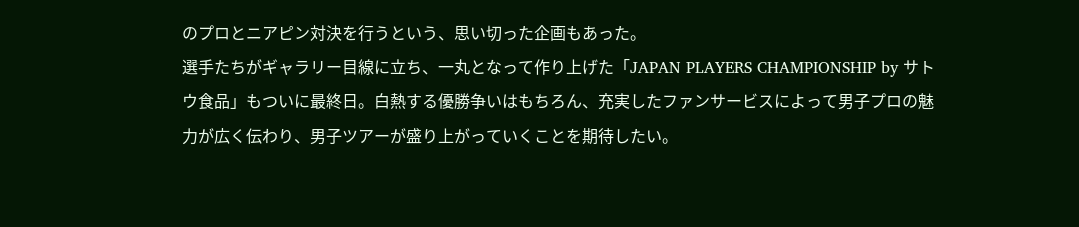のプロとニアピン対決を行うという、思い切った企画もあった。
選手たちがギャラリー目線に立ち、一丸となって作り上げた「JAPAN PLAYERS CHAMPIONSHIP by サトウ食品」もついに最終日。白熱する優勝争いはもちろん、充実したファンサービスによって男子プロの魅力が広く伝わり、男子ツアーが盛り上がっていくことを期待したい。